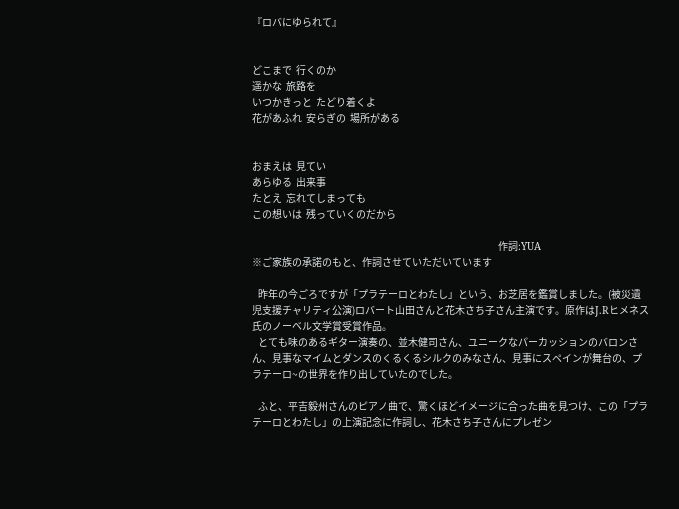『ロバにゆられて』


どこまで  行くのか
遥かな  旅路を
いつかきっと  たどり着くよ
花があふれ  安らぎの  場所がある


おまえは  見てい
あらゆる  出来事
たとえ  忘れてしまっても
この想いは  残っていくのだから

                                                                                                                           作詞:YUA
※ご家族の承諾のもと、作詞させていただいています

   昨年の今ごろですが「プラテーロとわたし」という、お芝居を鑑賞しました。(被災遺児支援チャリティ公演)ロバート山田さんと花木さち子さん主演です。原作はJ.Rヒメネス氏のノーベル文学賞受賞作品。
   とても味のあるギター演奏の、並木健司さん、ユニークなパーカッションのバロンさん、見事なマイムとダンスのくるくるシルクのみなさん、見事にスペインが舞台の、プラテーロ~の世界を作り出していたのでした。

   ふと、平吉毅州さんのピアノ曲で、驚くほどイメージに合った曲を見つけ、この「プラテーロとわたし」の上演記念に作詞し、花木さち子さんにプレゼン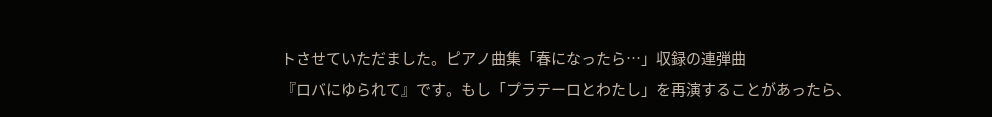トさせていただました。ピアノ曲集「春になったら…」収録の連弾曲
『ロバにゆられて』です。もし「プラテーロとわたし」を再演することがあったら、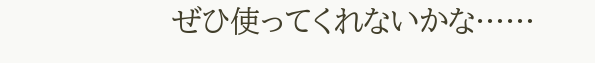ぜひ使ってくれないかな……